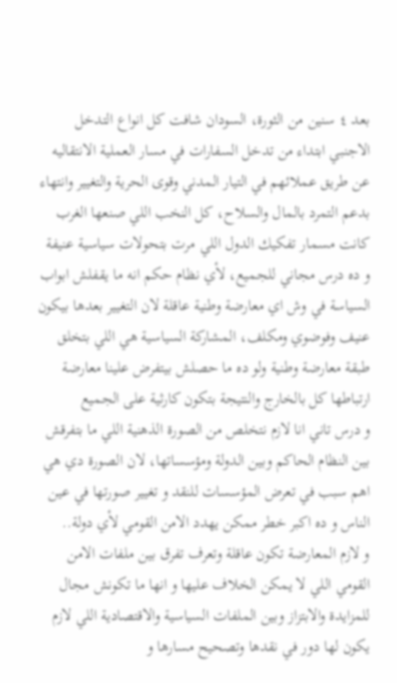بعد ٤ سنين من الثورة، السودان شافت كل انواع التدخل الاجنبي ابتداء من تدخل السفارات في مسار العملية الانتقاليه عن طريق عملائهم في التيار المدني وقوى الحرية والتغيير وانتهاء بدعم التمرد بالمال والسلاح، كل النخب اللي صنعها الغرب كانت مسمار تفكيك الدول اللي مرت بتحولات سياسية عنيفة
و ده درس مجاني للجميع، لأي نظام حكم انه ما يقفلش ابواب السياسة في وش اي معارضة وطنية عاقلة لان التغيير بعدها بيكون عنيف وفوضوي ومكلف، المشاركة السياسية هي اللي بتخلق طبقة معارضة وطنية ولو ده ما حصلش بيتفرض علينا معارضة ارتباطها كل بالخارج والنتيجة بتكون كارثية على الجميع
و درس تاني انا لازم نتخلص من الصورة الذهنية اللي ما بتفرقش بين النظام الحاكم وبين الدولة ومؤسساتها، لان الصورة دي هي اهم سبب في تعرض المؤسسات للنقد و تغيير صورتها في عين الناس و ده اكبر خطر ممكن يهدد الامن القومي لأي دولة..
و لازم المعارضة تكون عاقلة وتعرف تفرق بين ملفات الامن القومي اللي لا يمكن الخلاف عليها و انها ما تكونش مجال للمزايدة والابتزاز وبين الملفات السياسية والاقتصادية اللي لازم يكون لها دور في نقدها وتصحيح مسارها و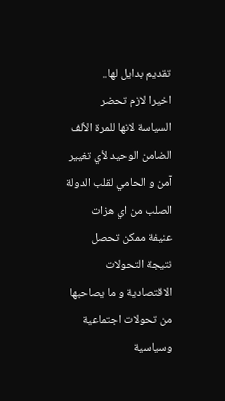تقديم بدايل لها..
اخيرا لازم تحضر السياسة لانها للمرة الألف الضامن الوحيد لأي تغيير آمن و الحامي لقلب الدولة الصلب من اي هزات عنيفة ممكن تحصل نتيجة التحولات الاقتصادية و ما يصاحبها من تحولات اجتماعية وسياسية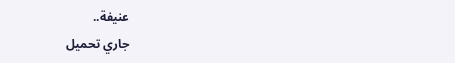عنيفة..
جاري تحميل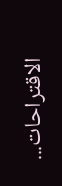الاقتراحات...